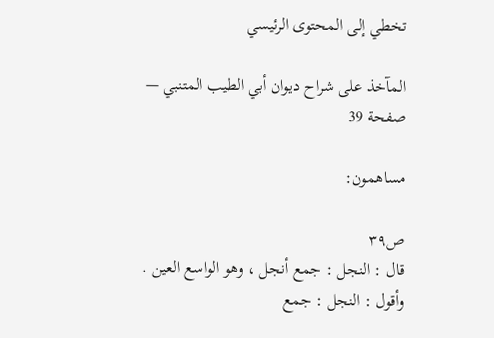تخطي إلى المحتوى الرئيسي

المآخذ على شراح ديوان أبي الطيب المتنبي — صفحة 39

مساهمون:

ص٣٩
قال : النجل : جمع أنجل ، وهو الواسع العين . وأقول : النجل : جمع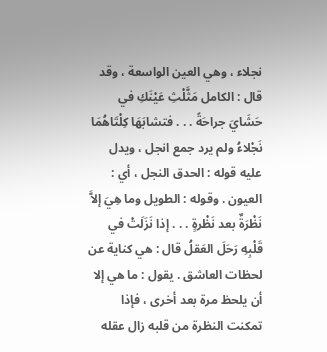نجلاء ، وهي العين الواسعة ، وقد قال : الكامل مَثَّلْثِ عَيْنَكِ في حَشَايَ جراحَةً . . . فتشابَهَا كِلْتَاهُمَا نَجْلاءُ ولم يرد جمع انجل ، ويدل عليه قوله : الحدق النجل ، أي : العيون . وقوله : الطويل وما هِيَ إلاَّ نَظْرَةٌ بعد نَظْرةٍ . . . إذا نَزَلَتْ في قَلْبِهِ رَحَلَ العَقلُ قال : هي كناية عن لحظات العاشق . يقول : ما هي إلا أن يلحظ مرة بعد أخرى ، فإذا تمكنت النظرة من قلبه زال عقله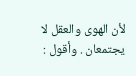لأن الهوى والعقل لا يجتمعان . وأقول :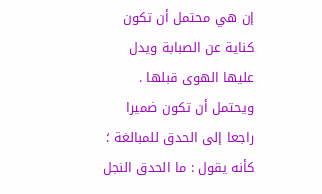إن هي محتمل أن تكون كناية عن الصبابة ويدل عليها الهوى قبلها . ويحتمل أن تكون ضميرا راجعا إلى الحدق للمبالغة ؛ كأنه يقول : ما الحدق النجل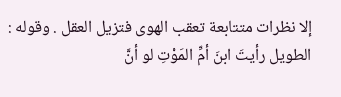إلا نظرات متتابعة تعقب الهوى فتزيل العقل . وقوله : الطويل رأيتَ ابنَ أمِّ المَوْتِ لو أنَّ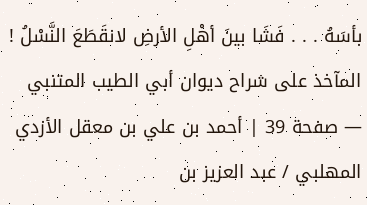بأسَهُ . . . فَشَا بينَ أهْلِ الأرضِ لانقَطَعَ النَّسْلُ !
المآخذ على شراح ديوان أبي الطيب المتنبي — صفحة 39 | أحمد بن علي بن معقل الأزدي المهلبي / عبد العزيز بن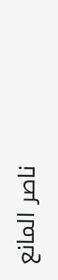ناصر المانع